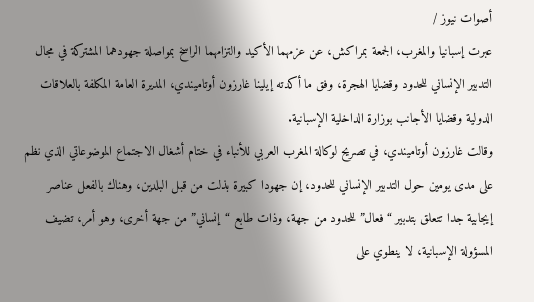أصوات نيوز /
عبرت إسبانيا والمغرب، الجمعة بمراكش، عن عزمهما الأكيد والتزامهما الراسخ بمواصلة جهودهما المشتركة في مجال التدبير الإنساني للحدود وقضايا الهجرة، وفق ما أكدته إيلينا غارزون أوتاميندي، المديرة العامة المكلفة بالعلاقات الدولية وقضايا الأجانب بوزارة الداخلية الإسبانية.
وقالت غارزون أوتاميندي، في تصريح لوكالة المغرب العربي للأنباء في ختام أشغال الاجتماع الموضوعاتي الذي نظم على مدى يومين حول التدبير الإنساني للحدود، إن جهودا كبيرة بذلت من قبل البلدين، وهناك بالفعل عناصر إيجابية جدا تتعلق بتدبير “فعال” للحدود من جهة، وذات طابع “إنساني” من جهة أخرى، وهو أمر، تضيف المسؤولة الإسبانية، لا ينطوي على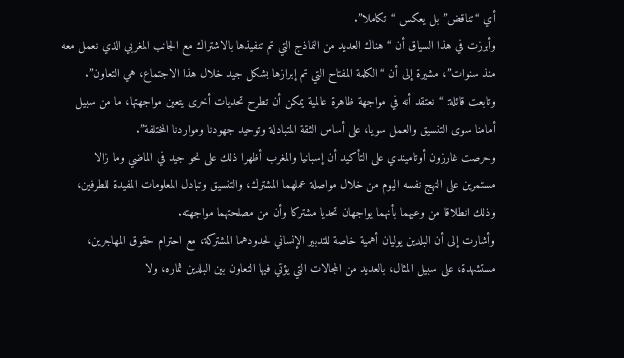أي “تناقض” بل يعكس “تكاملا”.
وأبرزت في هذا السياق أن “هناك العديد من النماذج التي تم تنفيذها بالاشتراك مع الجانب المغربي الذي نعمل معه منذ سنوات”، مشيرة إلى أن “الكلمة المفتاح التي تم إبرازها بشكل جيد خلال هذا الاجتماع، هي التعاون”.
وتابعت قائلة: “نعتقد أنه في مواجهة ظاهرة عالمية يمكن أن تطرح تحديات أخرى يتعين مواجهتها، ما من سبيل أمامنا سوى التنسيق والعمل سويا، على أساس الثقة المتبادلة وتوحيد جهودنا ومواردنا المختلفة”.
وحرصت غارزون أوتاميندي على التأكيد أن إسبانيا والمغرب أظهرا ذلك على نحو جيد في الماضي وما زالا مستمرين على النهج نفسه اليوم من خلال مواصلة عملهما المشترك، والتنسيق وتبادل المعلومات المفيدة للطرفين، وذلك انطلاقا من وعيهما بأنهما يواجهان تحديا مشتركا وأن من مصلحتهما مواجهته.
وأشارت إلى أن البلدين يوليان أهمية خاصة للتدبير الإنساني لحدودهما المشتركة، مع احترام حقوق المهاجرين، مستشهدة، على سبيل المثال، بالعديد من المجالات التي يؤتي فيها التعاون بين البلدين ثماره، ولا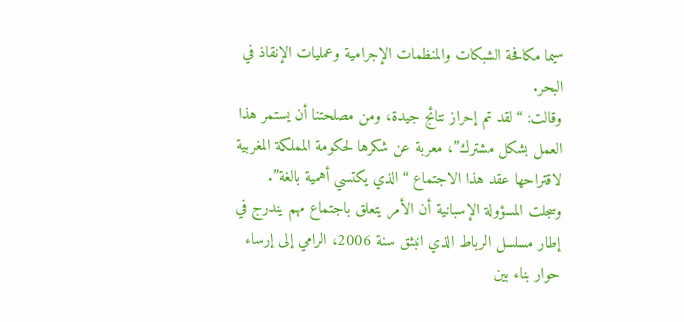سيما مكافحة الشبكات والمنظمات الإجرامية وعمليات الإنقاذ في البحر.
وقالت: “لقد تم إحراز نتائج جيدة، ومن مصلحتنا أن يستمر هذا العمل بشكل مشترك”، معربة عن شكرها لحكومة المملكة المغربية لاقتراحها عقد هذا الاجتماع “الذي يكتسي أهمية بالغة”.
وسجلت المسؤولة الإسبانية أن الأمر يتعلق باجتماع مهم يندرج في إطار مسلسل الرباط الذي انبثق سنة 2006، الرامي إلى إرساء حوار بناء بين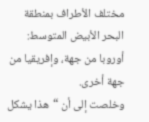مختلف الأطراف بمنطقة البحر الأبيض المتوسط: أوروبا من جهة، وإفريقيا من جهة أخرى.
وخلصت إلى أن “هذا يشكل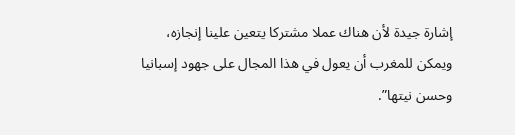إشارة جيدة لأن هناك عملا مشتركا يتعين علينا إنجازه، ويمكن للمغرب أن يعول في هذا المجال على جهود إسبانيا وحسن نيتها”.